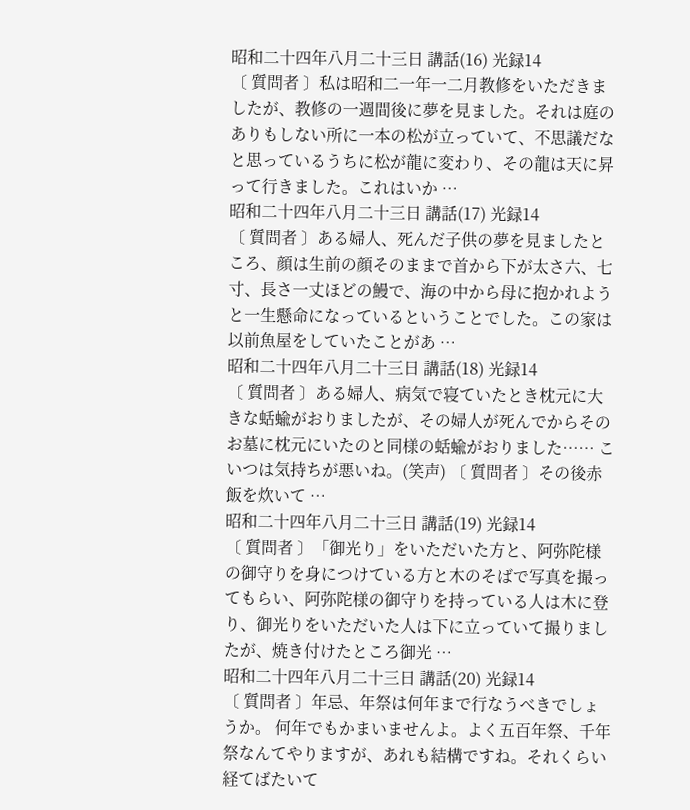昭和二十四年八月二十三日 講話(16) 光録14
〔 質問者 〕私は昭和二一年一二月教修をいただきましたが、教修の一週間後に夢を見ました。それは庭のありもしない所に一本の松が立っていて、不思議だなと思っているうちに松が龍に変わり、その龍は天に昇って行きました。これはいか …
昭和二十四年八月二十三日 講話(17) 光録14
〔 質問者 〕ある婦人、死んだ子供の夢を見ましたところ、顔は生前の顔そのままで首から下が太さ六、七寸、長さ一丈ほどの鰻で、海の中から母に抱かれようと一生懸命になっているということでした。この家は以前魚屋をしていたことがあ …
昭和二十四年八月二十三日 講話(18) 光録14
〔 質問者 〕ある婦人、病気で寝ていたとき枕元に大きな蛞蝓がおりましたが、その婦人が死んでからそのお墓に枕元にいたのと同様の蛞蝓がおりました…… こいつは気持ちが悪いね。(笑声) 〔 質問者 〕その後赤飯を炊いて …
昭和二十四年八月二十三日 講話(19) 光録14
〔 質問者 〕「御光り」をいただいた方と、阿弥陀様の御守りを身につけている方と木のそばで写真を撮ってもらい、阿弥陀様の御守りを持っている人は木に登り、御光りをいただいた人は下に立っていて撮りましたが、焼き付けたところ御光 …
昭和二十四年八月二十三日 講話(20) 光録14
〔 質問者 〕年忌、年祭は何年まで行なうべきでしょうか。 何年でもかまいませんよ。よく五百年祭、千年祭なんてやりますが、あれも結構ですね。それくらい経てばたいて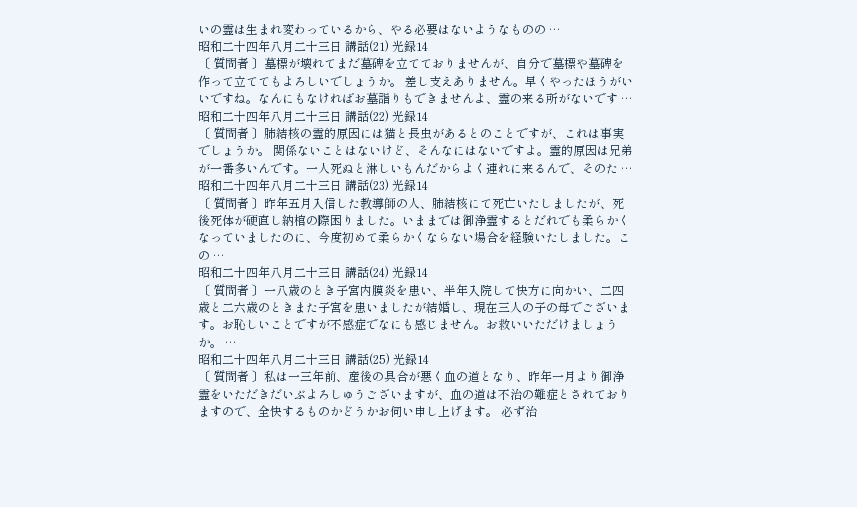いの霊は生まれ変わっているから、やる必要はないようなものの …
昭和二十四年八月二十三日 講話(21) 光録14
〔 質問者 〕墓標が壊れてまだ墓碑を立てておりませんが、自分で墓標や墓碑を作って立ててもよろしいでしょうか。 差し支えありません。早くやったほうがいいですね。なんにもなければお墓詣りもできませんよ、霊の来る所がないです …
昭和二十四年八月二十三日 講話(22) 光録14
〔 質問者 〕肺結核の霊的原因には猫と長虫があるとのことですが、これは事実でしょうか。 関係ないことはないけど、そんなにはないですよ。霊的原因は兄弟が一番多いんです。一人死ぬと淋しいもんだからよく連れに来るんで、そのた …
昭和二十四年八月二十三日 講話(23) 光録14
〔 質問者 〕昨年五月入信した教導師の人、肺結核にて死亡いたしましたが、死後死体が硬直し納棺の際困りました。いままでは御浄霊するとだれでも柔らかくなっていましたのに、今度初めて柔らかくならない場合を経験いたしました。この …
昭和二十四年八月二十三日 講話(24) 光録14
〔 質問者 〕一八歳のとき子宮内膜炎を患い、半年入院して快方に向かい、二四歳と二六歳のときまた子宮を患いましたが結婚し、現在三人の子の母でございます。お恥しいことですが不感症でなにも感じません。お救いいただけましょうか。 …
昭和二十四年八月二十三日 講話(25) 光録14
〔 質問者 〕私は一三年前、産後の具合が悪く血の道となり、昨年一月より御浄霊をいただきだいぶよろしゅうございますが、血の道は不治の難症とされておりますので、全快するものかどうかお伺い申し上げます。 必ず治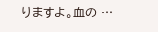りますよ。血の …